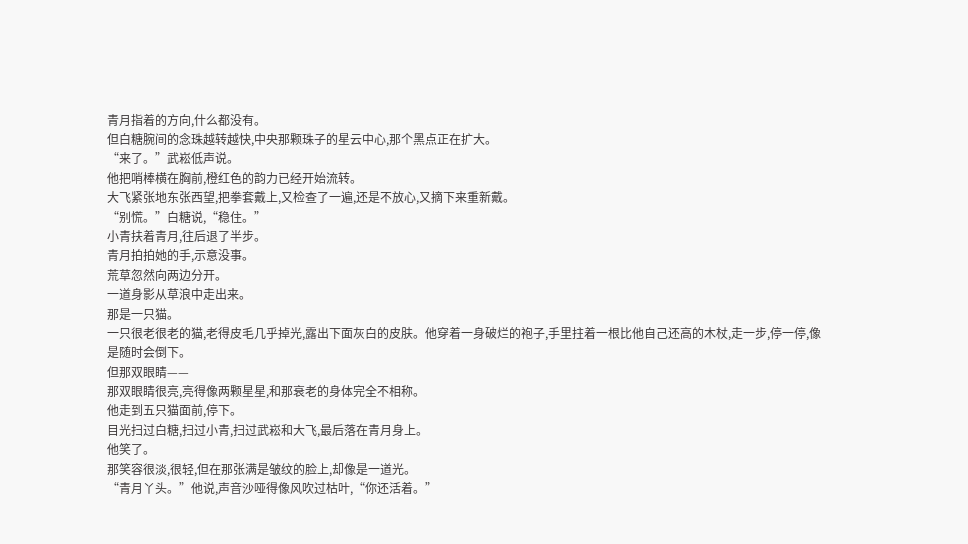青月指着的方向,什么都没有。
但白糖腕间的念珠越转越快,中央那颗珠子的星云中心,那个黑点正在扩大。
“来了。”武崧低声说。
他把哨棒横在胸前,橙红色的韵力已经开始流转。
大飞紧张地东张西望,把拳套戴上,又检查了一遍,还是不放心,又摘下来重新戴。
“别慌。”白糖说,“稳住。”
小青扶着青月,往后退了半步。
青月拍拍她的手,示意没事。
荒草忽然向两边分开。
一道身影从草浪中走出来。
那是一只猫。
一只很老很老的猫,老得皮毛几乎掉光,露出下面灰白的皮肤。他穿着一身破烂的袍子,手里拄着一根比他自己还高的木杖,走一步,停一停,像是随时会倒下。
但那双眼睛——
那双眼睛很亮,亮得像两颗星星,和那衰老的身体完全不相称。
他走到五只猫面前,停下。
目光扫过白糖,扫过小青,扫过武崧和大飞,最后落在青月身上。
他笑了。
那笑容很淡,很轻,但在那张满是皱纹的脸上,却像是一道光。
“青月丫头。”他说,声音沙哑得像风吹过枯叶,“你还活着。”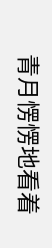青月愣愣地看着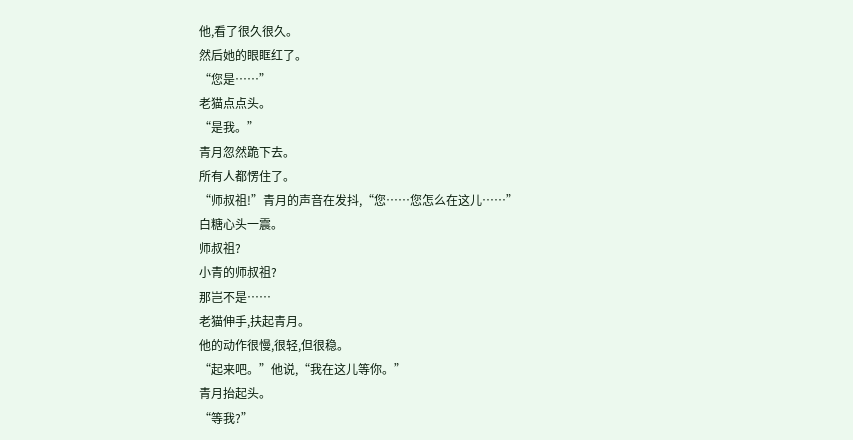他,看了很久很久。
然后她的眼眶红了。
“您是……”
老猫点点头。
“是我。”
青月忽然跪下去。
所有人都愣住了。
“师叔祖!”青月的声音在发抖,“您……您怎么在这儿……”
白糖心头一震。
师叔祖?
小青的师叔祖?
那岂不是……
老猫伸手,扶起青月。
他的动作很慢,很轻,但很稳。
“起来吧。”他说,“我在这儿等你。”
青月抬起头。
“等我?”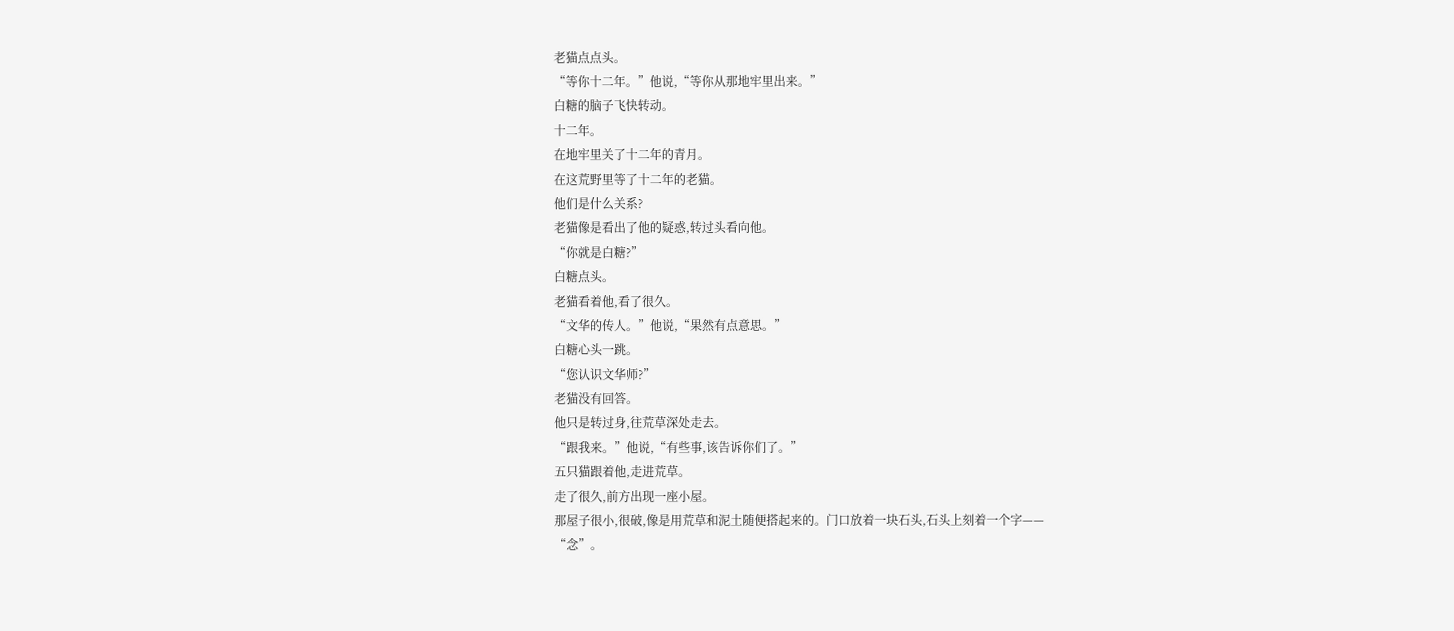老猫点点头。
“等你十二年。”他说,“等你从那地牢里出来。”
白糖的脑子飞快转动。
十二年。
在地牢里关了十二年的青月。
在这荒野里等了十二年的老猫。
他们是什么关系?
老猫像是看出了他的疑惑,转过头看向他。
“你就是白糖?”
白糖点头。
老猫看着他,看了很久。
“文华的传人。”他说,“果然有点意思。”
白糖心头一跳。
“您认识文华师?”
老猫没有回答。
他只是转过身,往荒草深处走去。
“跟我来。”他说,“有些事,该告诉你们了。”
五只猫跟着他,走进荒草。
走了很久,前方出现一座小屋。
那屋子很小,很破,像是用荒草和泥土随便搭起来的。门口放着一块石头,石头上刻着一个字——
“念”。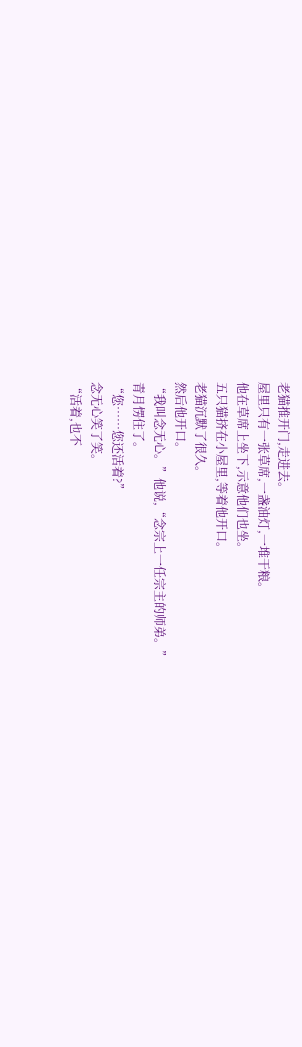老猫推开门,走进去。
屋里只有一张草席,一盏油灯,一堆干粮。
他在草席上坐下,示意他们也坐。
五只猫挤在小屋里,等着他开口。
老猫沉默了很久。
然后他开口。
“我叫念无心。”他说,“念宗上一任宗主的师弟。”
青月愣住了。
“您……您还活着?”
念无心笑了笑。
“活着,也不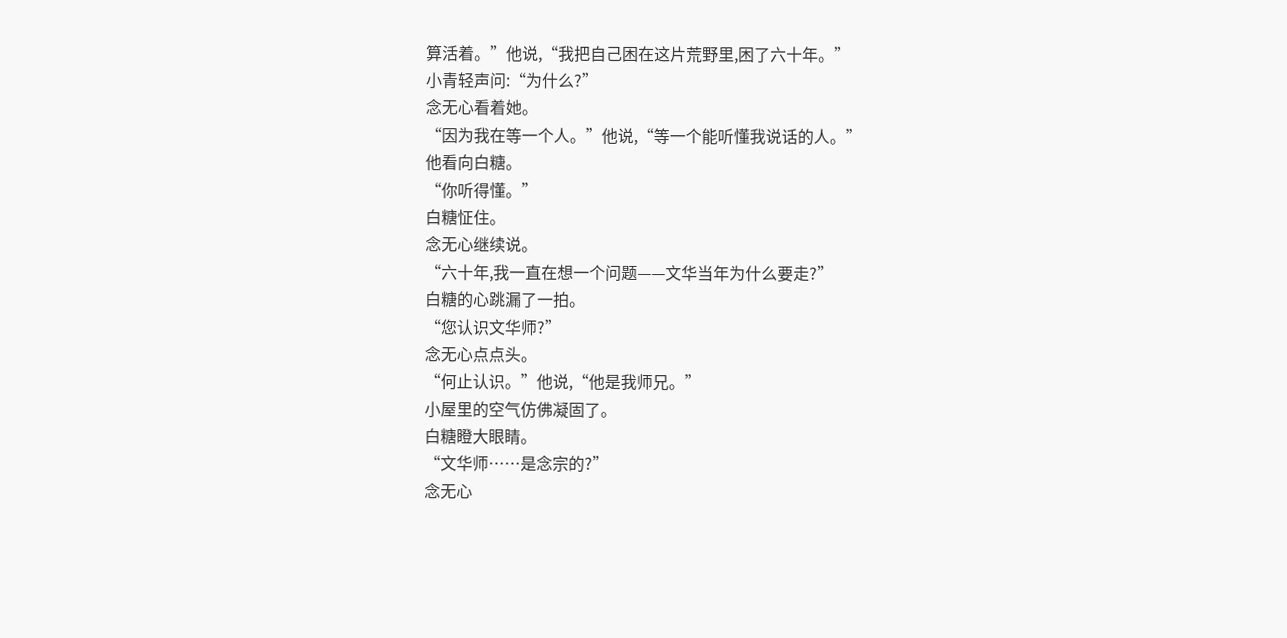算活着。”他说,“我把自己困在这片荒野里,困了六十年。”
小青轻声问:“为什么?”
念无心看着她。
“因为我在等一个人。”他说,“等一个能听懂我说话的人。”
他看向白糖。
“你听得懂。”
白糖怔住。
念无心继续说。
“六十年,我一直在想一个问题——文华当年为什么要走?”
白糖的心跳漏了一拍。
“您认识文华师?”
念无心点点头。
“何止认识。”他说,“他是我师兄。”
小屋里的空气仿佛凝固了。
白糖瞪大眼睛。
“文华师……是念宗的?”
念无心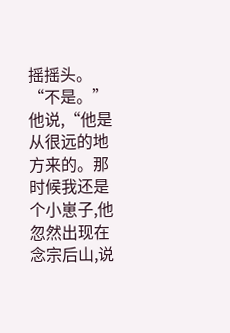摇摇头。
“不是。”他说,“他是从很远的地方来的。那时候我还是个小崽子,他忽然出现在念宗后山,说